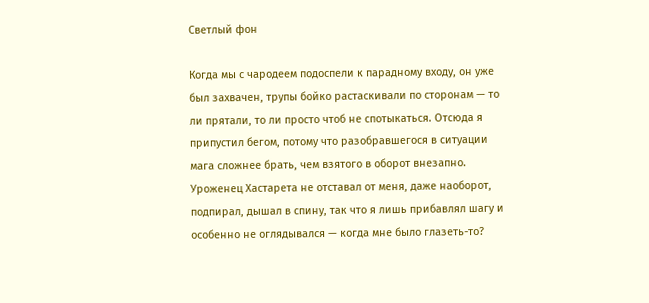Светлый фон

Когда мы с чародеем подоспели к парадному входу, он уже был захвачен, трупы бойко растаскивали по сторонам — то ли прятали, то ли просто чтоб не спотыкаться. Отсюда я припустил бегом, потому что разобравшегося в ситуации мага сложнее брать, чем взятого в оборот внезапно. Уроженец Хастарета не отставал от меня, даже наоборот, подпирал, дышал в спину, так что я лишь прибавлял шагу и особенно не оглядывался — когда мне было глазеть-то?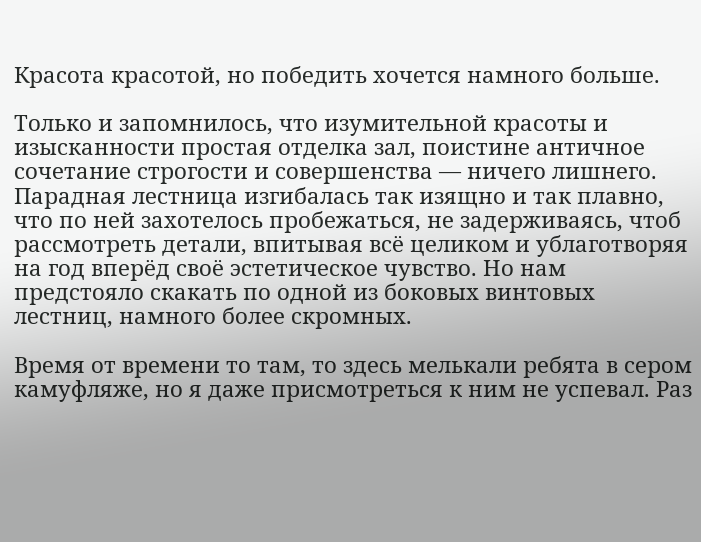Красота красотой, но победить хочется намного больше.

Только и запомнилось, что изумительной красоты и изысканности простая отделка зал, поистине античное сочетание строгости и совершенства — ничего лишнего. Парадная лестница изгибалась так изящно и так плавно, что по ней захотелось пробежаться, не задерживаясь, чтоб рассмотреть детали, впитывая всё целиком и ублаготворяя на год вперёд своё эстетическое чувство. Но нам предстояло скакать по одной из боковых винтовых лестниц, намного более скромных.

Время от времени то там, то здесь мелькали ребята в сером камуфляже, но я даже присмотреться к ним не успевал. Раз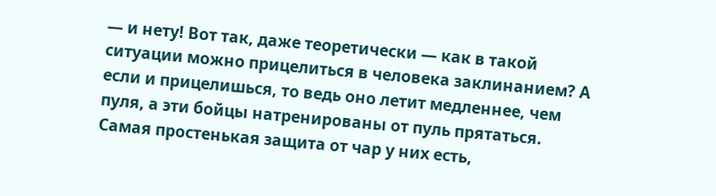— и нету! Вот так, даже теоретически — как в такой ситуации можно прицелиться в человека заклинанием? А если и прицелишься, то ведь оно летит медленнее, чем пуля, а эти бойцы натренированы от пуль прятаться. Самая простенькая защита от чар у них есть,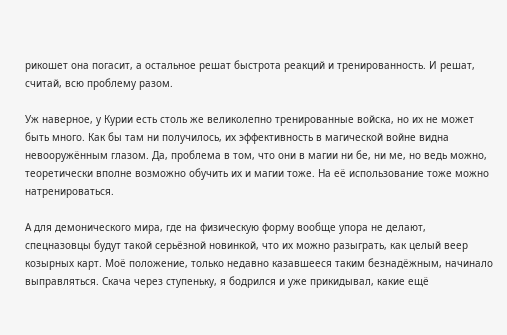рикошет она погасит, а остальное решат быстрота реакций и тренированность. И решат, считай, всю проблему разом.

Уж наверное, у Курии есть столь же великолепно тренированные войска, но их не может быть много. Как бы там ни получилось, их эффективность в магической войне видна невооружённым глазом. Да, проблема в том, что они в магии ни бе, ни ме, но ведь можно, теоретически вполне возможно обучить их и магии тоже. На её использование тоже можно натренироваться.

А для демонического мира, где на физическую форму вообще упора не делают, спецназовцы будут такой серьёзной новинкой, что их можно разыграть, как целый веер козырных карт. Моё положение, только недавно казавшееся таким безнадёжным, начинало выправляться. Скача через ступеньку, я бодрился и уже прикидывал, какие ещё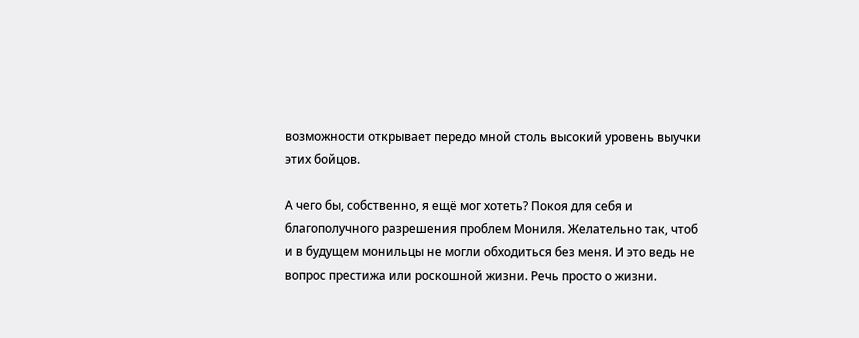возможности открывает передо мной столь высокий уровень выучки этих бойцов.

А чего бы, собственно, я ещё мог хотеть? Покоя для себя и благополучного разрешения проблем Мониля. Желательно так, чтоб и в будущем монильцы не могли обходиться без меня. И это ведь не вопрос престижа или роскошной жизни. Речь просто о жизни.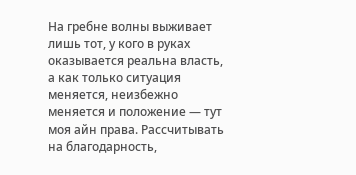На гребне волны выживает лишь тот, у кого в руках оказывается реальна власть, а как только ситуация меняется, неизбежно меняется и положение — тут моя айн права. Рассчитывать на благодарность,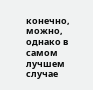конечно, можно, однако в самом лучшем случае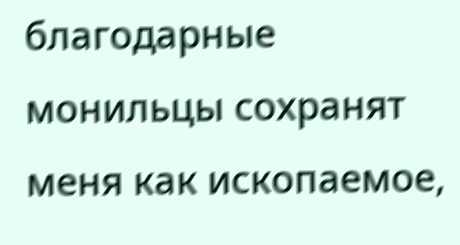благодарные монильцы сохранят меня как ископаемое,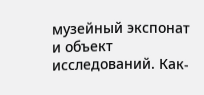музейный экспонат и объект исследований. Как-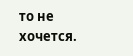то не хочется.